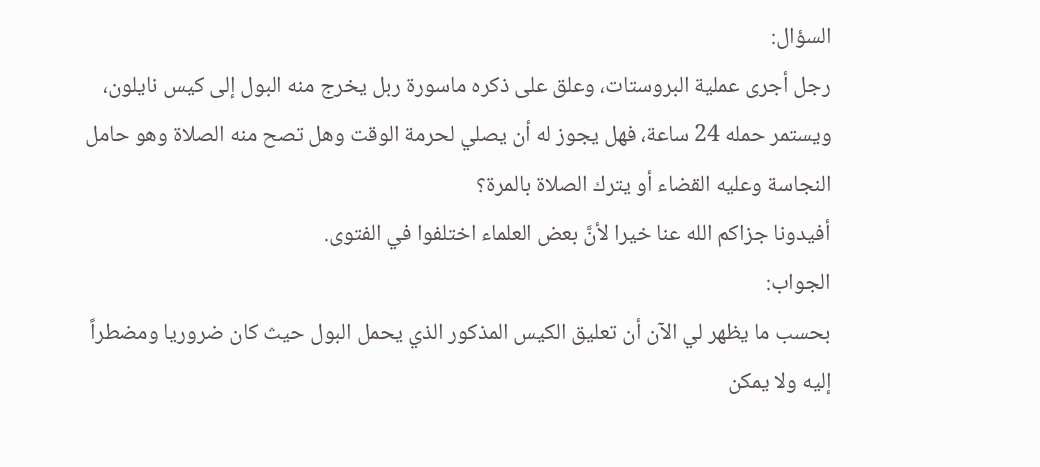السؤال:
رجل أجرى عملية البروستات، وعلق على ذكره ماسورة ربل يخرج منه البول إلى كيس نايلون، ويستمر حمله 24 ساعة، فهل يجوز له أن يصلي لحرمة الوقت وهل تصح منه الصلاة وهو حامل النجاسة وعليه القضاء أو يترك الصلاة بالمرة؟
أفيدونا جزاكم الله عنا خيرا لأنَّ بعض العلماء اختلفوا في الفتوى.
الجواب:
بحسب ما يظهر لي الآن أن تعليق الكيس المذكور الذي يحمل البول حيث كان ضروريا ومضطراً إليه ولا يمكن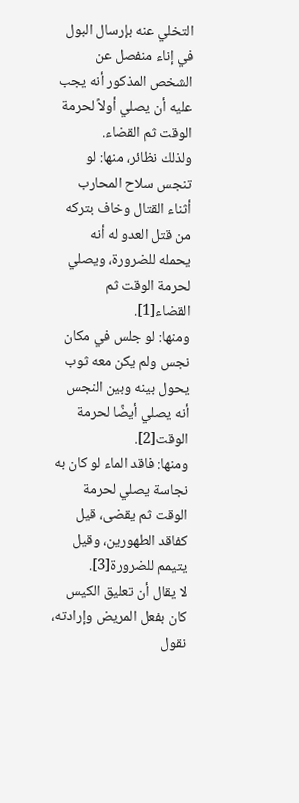التخلي عنه بإرسال البول في إناء منفصل عن الشخص المذكور أنه يجب عليه أن يصلي أولاً لحرمة الوقت ثم القضاء.
ولذلك نظائر، منها: لو تنجس سلاح المحارب أثناء القتال وخاف بتركه من قتل العدو له أنه يحمله للضرورة، ويصلي لحرمة الوقت ثم القضاء[1].
ومنها: لو جلس في مكان نجس ولم يكن معه ثوب يحول بينه وبين النجس أنه يصلي أيضًا لحرمة الوقت[2].
ومنها: فاقد الماء لو كان به نجاسة يصلي لحرمة الوقت ثم يقضى، قيل كفاقد الطهورين، وقيل يتيمم للضرورة[3].
لا يقال أن تعليق الكيس كان بفعل المريض وإرادته، نقول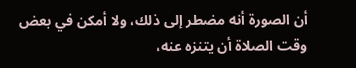أن الصورة أنه مضطر إلى ذلك، ولا أمكن في بعض وقت الصلاة أن يتنزه عنه،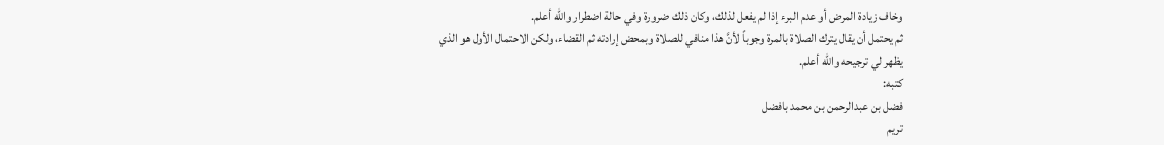وخاف زيادة المرض أو عدم البرء إذا لم يفعل لذلك، وكان ذلك ضرورة وفي حالة اضطرار والله أعلم.
ثم يحتمل أن يقال يترك الصلاة بالمرة وجوباً لأنَّ هذا منافي للصلاة وبمحض إرادته ثم القضاء، ولكن الاحتمال الأول هو الذي يظهر لي ترجيحه والله أعلم.
كتبه:
فضل بن عبدالرحمن بن محمد بافضل
تريم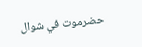حضرموت في شوال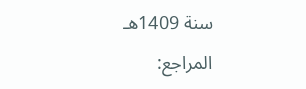سنة 1409هـ
المراجع: